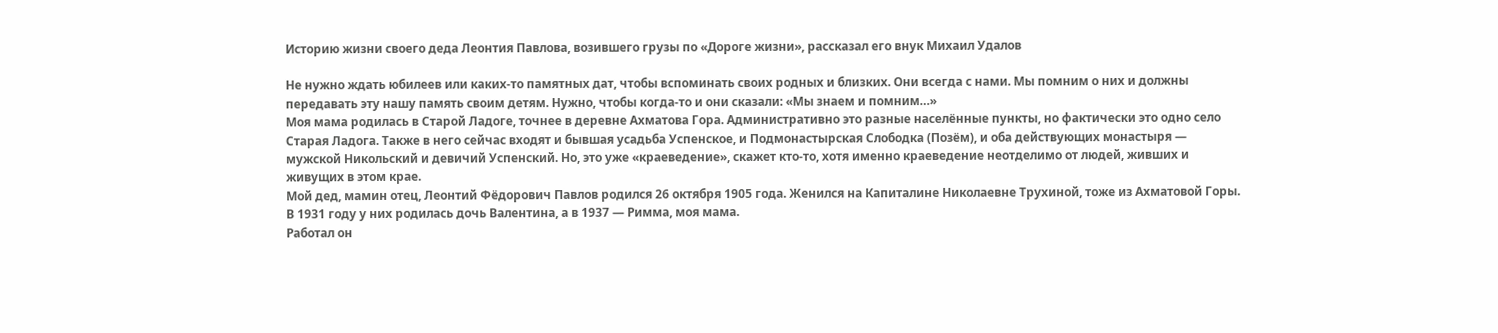Историю жизни своего деда Леонтия Павлова, возившего грузы по «Дороге жизни», рассказал его внук Михаил Удалов

Не нужно ждать юбилеев или каких-то памятных дат, чтобы вспоминать своих родных и близких. Они всегда с нами. Мы помним о них и должны передавать эту нашу память своим детям. Нужно, чтобы когда-то и они сказали: «Мы знаем и помним…»
Моя мама родилась в Старой Ладоге, точнее в деревне Ахматова Гора. Административно это разные населённые пункты, но фактически это одно село Старая Ладога. Также в него сейчас входят и бывшая усадьба Успенское, и Подмонастырская Слободка (Позём), и оба действующих монастыря — мужской Никольский и девичий Успенский. Но, это уже «краеведение», скажет кто-то, хотя именно краеведение неотделимо от людей, живших и живущих в этом крае.
Мой дед, мамин отец, Леонтий Фёдорович Павлов родился 26 октября 1905 года. Женился на Капиталине Николаевне Трухиной, тоже из Ахматовой Горы. В 1931 году у них родилась дочь Валентина, а в 1937 — Римма, моя мама.
Работал он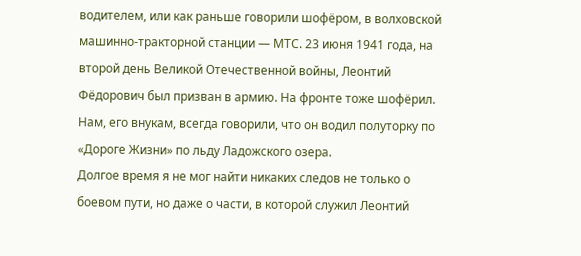водителем, или как раньше говорили шофёром, в волховской машинно-тракторной станции — МТС. 23 июня 1941 года, на второй день Великой Отечественной войны, Леонтий Фёдорович был призван в армию. На фронте тоже шофёрил. Нам, его внукам, всегда говорили, что он водил полуторку по «Дороге Жизни» по льду Ладожского озера.
Долгое время я не мог найти никаких следов не только о боевом пути, но даже о части, в которой служил Леонтий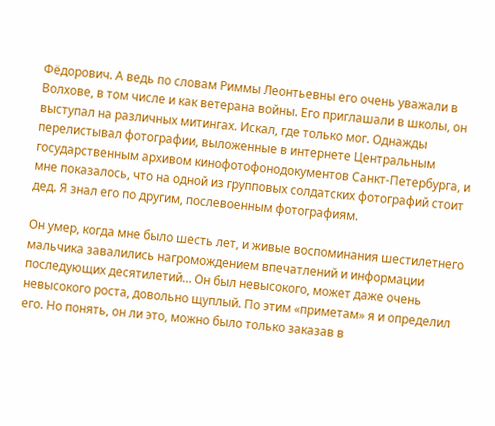Фёдорович. А ведь по словам Риммы Леонтьевны его очень уважали в Волхове, в том числе и как ветерана войны. Его приглашали в школы, он выступал на различных митингах. Искал, где только мог. Однажды перелистывал фотографии, выложенные в интернете Центральным государственным архивом кинофотофонодокументов Санкт-Петербурга, и мне показалось, что на одной из групповых солдатских фотографий стоит дед. Я знал его по другим, послевоенным фотографиям.

Он умер, когда мне было шесть лет, и живые воспоминания шестилетнего мальчика завалились нагромождением впечатлений и информации последующих десятилетий… Он был невысокого, может даже очень невысокого роста, довольно щуплый. По этим «приметам» я и определил его. Но понять, он ли это, можно было только заказав в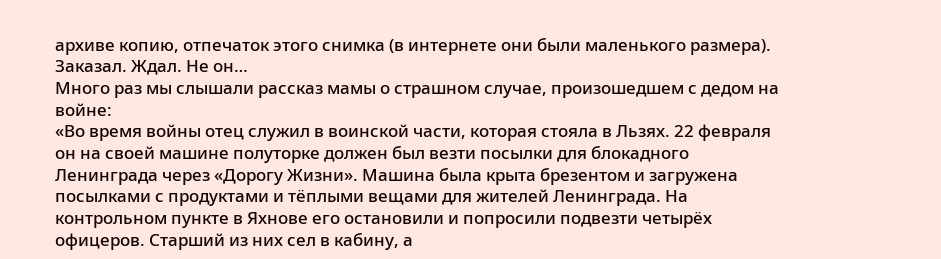архиве копию, отпечаток этого снимка (в интернете они были маленького размера). Заказал. Ждал. Не он…
Много раз мы слышали рассказ мамы о страшном случае, произошедшем с дедом на войне:
«Во время войны отец служил в воинской части, которая стояла в Льзях. 22 февраля он на своей машине полуторке должен был везти посылки для блокадного Ленинграда через «Дорогу Жизни». Машина была крыта брезентом и загружена посылками с продуктами и тёплыми вещами для жителей Ленинграда. На контрольном пункте в Яхнове его остановили и попросили подвезти четырёх офицеров. Старший из них сел в кабину, а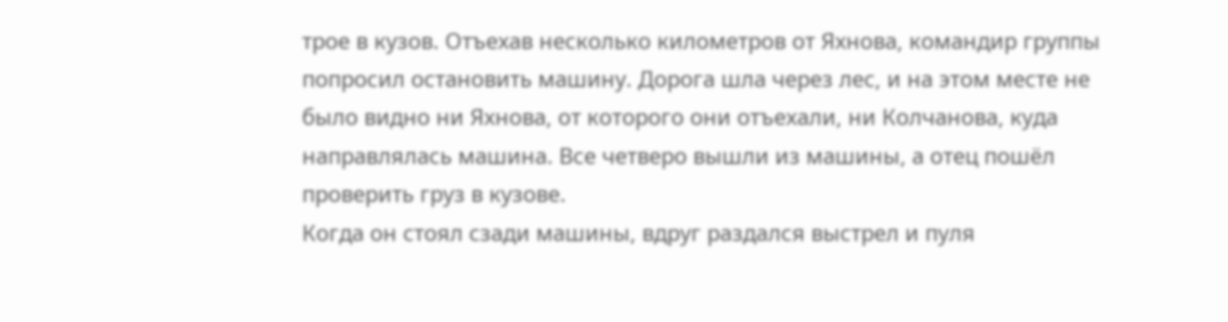трое в кузов. Отъехав несколько километров от Яхнова, командир группы попросил остановить машину. Дорога шла через лес, и на этом месте не было видно ни Яхнова, от которого они отъехали, ни Колчанова, куда направлялась машина. Все четверо вышли из машины, а отец пошёл проверить груз в кузове.
Когда он стоял сзади машины, вдруг раздался выстрел и пуля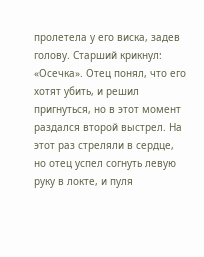пролетела у его виска, задев голову. Старший крикнул: «Осечка». Отец понял, что его хотят убить, и решил пригнуться, но в этот момент раздался второй выстрел. На этот раз стреляли в сердце, но отец успел согнуть левую руку в локте, и пуля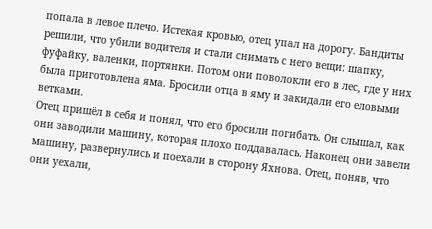попала в левое плечо. Истекая кровью, отец упал на дорогу. Бандиты решили, что убили водителя и стали снимать с него вещи: шапку, фуфайку, валенки, портянки. Потом они поволокли его в лес, где у них была приготовлена яма. Бросили отца в яму и закидали его еловыми ветками.
Отец пришёл в себя и понял, что его бросили погибать. Он слышал, как они заводили машину, которая плохо поддавалась. Наконец они завели машину, развернулись и поехали в сторону Яхнова. Отец, поняв, что они уехали,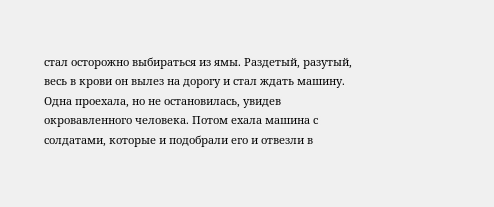стал осторожно выбираться из ямы. Раздетый, разутый, весь в крови он вылез на дорогу и стал ждать машину. Одна проехала, но не остановилась, увидев окровавленного человека. Потом ехала машина с солдатами, которые и подобрали его и отвезли в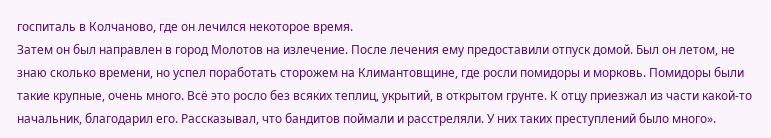госпиталь в Колчаново, где он лечился некоторое время.
Затем он был направлен в город Молотов на излечение. После лечения ему предоставили отпуск домой. Был он летом, не знаю сколько времени, но успел поработать сторожем на Климантовщине, где росли помидоры и морковь. Помидоры были такие крупные, очень много. Всё это росло без всяких теплиц, укрытий, в открытом грунте. К отцу приезжал из части какой-то начальник, благодарил его. Рассказывал, что бандитов поймали и расстреляли. У них таких преступлений было много».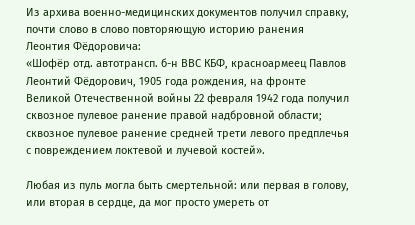Из архива военно-медицинских документов получил справку, почти слово в слово повторяющую историю ранения Леонтия Фёдоровича:
«Шофёр отд. автотрансп. б-н ВВС КБФ, красноармеец Павлов Леонтий Фёдорович, 1905 года рождения, на фронте Великой Отечественной войны 22 февраля 1942 года получил сквозное пулевое ранение правой надбровной области; сквозное пулевое ранение средней трети левого предплечья с повреждением локтевой и лучевой костей».

Любая из пуль могла быть смертельной: или первая в голову, или вторая в сердце, да мог просто умереть от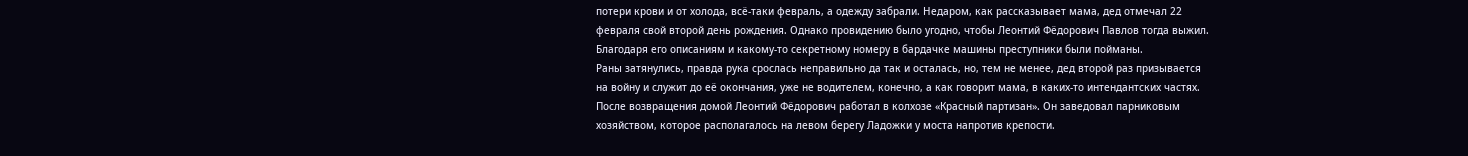потери крови и от холода, всё-таки февраль, а одежду забрали. Недаром, как рассказывает мама, дед отмечал 22 февраля свой второй день рождения. Однако провидению было угодно, чтобы Леонтий Фёдорович Павлов тогда выжил. Благодаря его описаниям и какому-то секретному номеру в бардачке машины преступники были пойманы.
Раны затянулись, правда рука срослась неправильно да так и осталась, но, тем не менее, дед второй раз призывается на войну и служит до её окончания, уже не водителем, конечно, а как говорит мама, в каких-то интендантских частях.
После возвращения домой Леонтий Фёдорович работал в колхозе «Красный партизан». Он заведовал парниковым хозяйством, которое располагалось на левом берегу Ладожки у моста напротив крепости.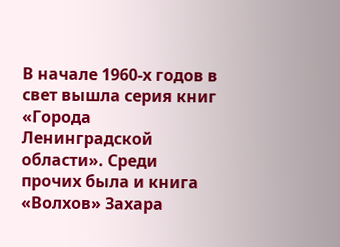В начале 1960-х годов в свет вышла серия книг «Города Ленинградской области». Среди прочих была и книга «Волхов» Захара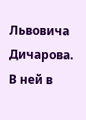Львовича Дичарова. В ней в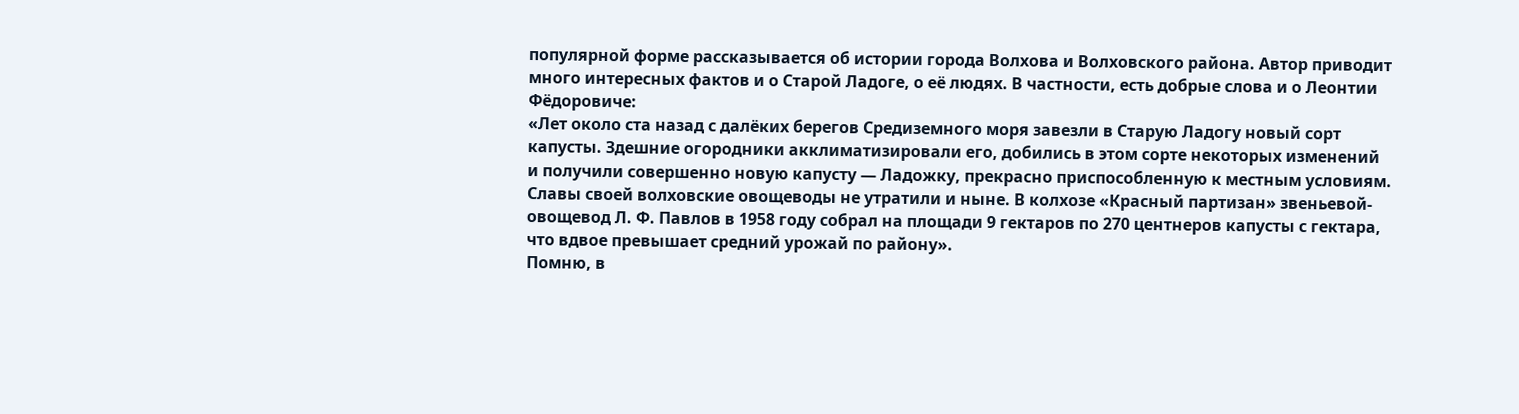популярной форме рассказывается об истории города Волхова и Волховского района. Автор приводит много интересных фактов и о Старой Ладоге, о её людях. В частности, есть добрые слова и о Леонтии Фёдоровиче:
«Лет около ста назад с далёких берегов Средиземного моря завезли в Старую Ладогу новый сорт капусты. Здешние огородники акклиматизировали его, добились в этом сорте некоторых изменений и получили совершенно новую капусту — Ладожку, прекрасно приспособленную к местным условиям.
Славы своей волховские овощеводы не утратили и ныне. В колхозе «Красный партизан» звеньевой-овощевод Л. Ф. Павлов в 1958 году собрал на площади 9 гектаров по 270 центнеров капусты с гектара, что вдвое превышает средний урожай по району».
Помню, в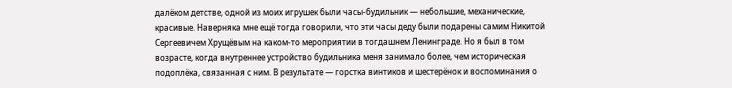далёком детстве, одной из моих игрушек были часы-будильник — небольшие, механические, красивые. Наверняка мне ещё тогда говорили, что эти часы деду были подарены самим Никитой Сергеевичем Хрущёвым на каком-то мероприятии в тогдашнем Ленинграде. Но я был в том возрасте, когда внутреннее устройство будильника меня занимало более, чем историческая подоплёка, связанная с ним. В результате — горстка винтиков и шестерёнок и воспоминания о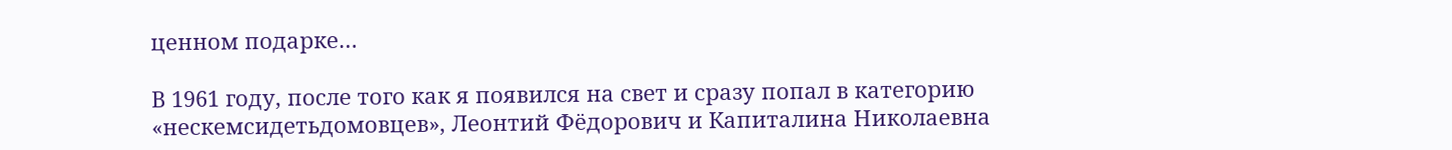ценном подарке…

В 1961 году, после того как я появился на свет и сразу попал в категорию «нескемсидетьдомовцев», Леонтий Фёдорович и Капиталина Николаевна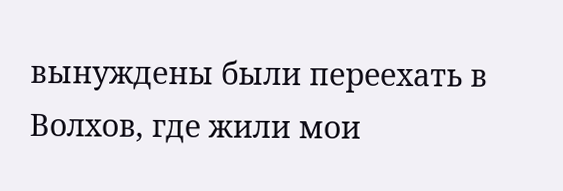вынуждены были переехать в Волхов, где жили мои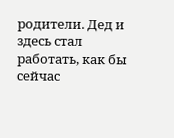родители. Дед и здесь стал работать, как бы сейчас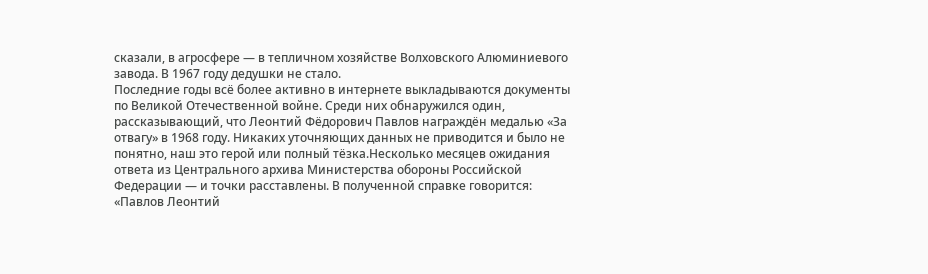сказали, в агросфере — в тепличном хозяйстве Волховского Алюминиевого завода. В 1967 году дедушки не стало.
Последние годы всё более активно в интернете выкладываются документы по Великой Отечественной войне. Среди них обнаружился один, рассказывающий, что Леонтий Фёдорович Павлов награждён медалью «За отвагу» в 1968 году. Никаких уточняющих данных не приводится и было не понятно, наш это герой или полный тёзка.Несколько месяцев ожидания ответа из Центрального архива Министерства обороны Российской Федерации — и точки расставлены. В полученной справке говорится: «Павлов Леонтий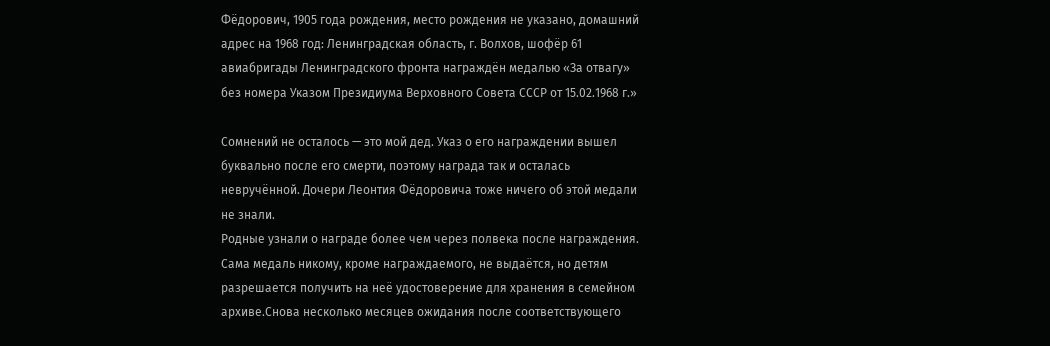Фёдорович, 1905 года рождения, место рождения не указано, домашний адрес на 1968 год: Ленинградская область, г. Волхов, шофёр 61 авиабригады Ленинградского фронта награждён медалью «За отвагу» без номера Указом Президиума Верховного Совета СССР от 15.02.1968 г.»

Сомнений не осталось — это мой дед. Указ о его награждении вышел буквально после его смерти, поэтому награда так и осталась невручённой. Дочери Леонтия Фёдоровича тоже ничего об этой медали не знали.
Родные узнали о награде более чем через полвека после награждения. Сама медаль никому, кроме награждаемого, не выдаётся, но детям разрешается получить на неё удостоверение для хранения в семейном архиве.Снова несколько месяцев ожидания после соответствующего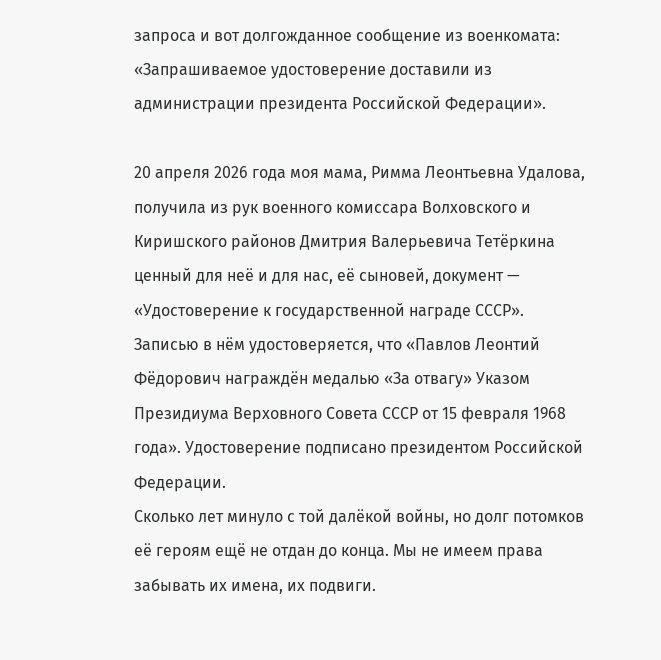запроса и вот долгожданное сообщение из военкомата: «Запрашиваемое удостоверение доставили из администрации президента Российской Федерации».

20 апреля 2026 года моя мама, Римма Леонтьевна Удалова, получила из рук военного комиссара Волховского и Киришского районов Дмитрия Валерьевича Тетёркина ценный для неё и для нас, её сыновей, документ — «Удостоверение к государственной награде СССР». Записью в нём удостоверяется, что «Павлов Леонтий Фёдорович награждён медалью «За отвагу» Указом Президиума Верховного Совета СССР от 15 февраля 1968 года». Удостоверение подписано президентом Российской Федерации.
Сколько лет минуло с той далёкой войны, но долг потомков её героям ещё не отдан до конца. Мы не имеем права забывать их имена, их подвиги.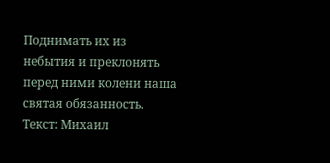Поднимать их из небытия и преклонять перед ними колени наша святая обязанность.
Текст: Михаил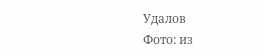Удалов
Фото: из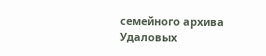семейного архива Удаловых